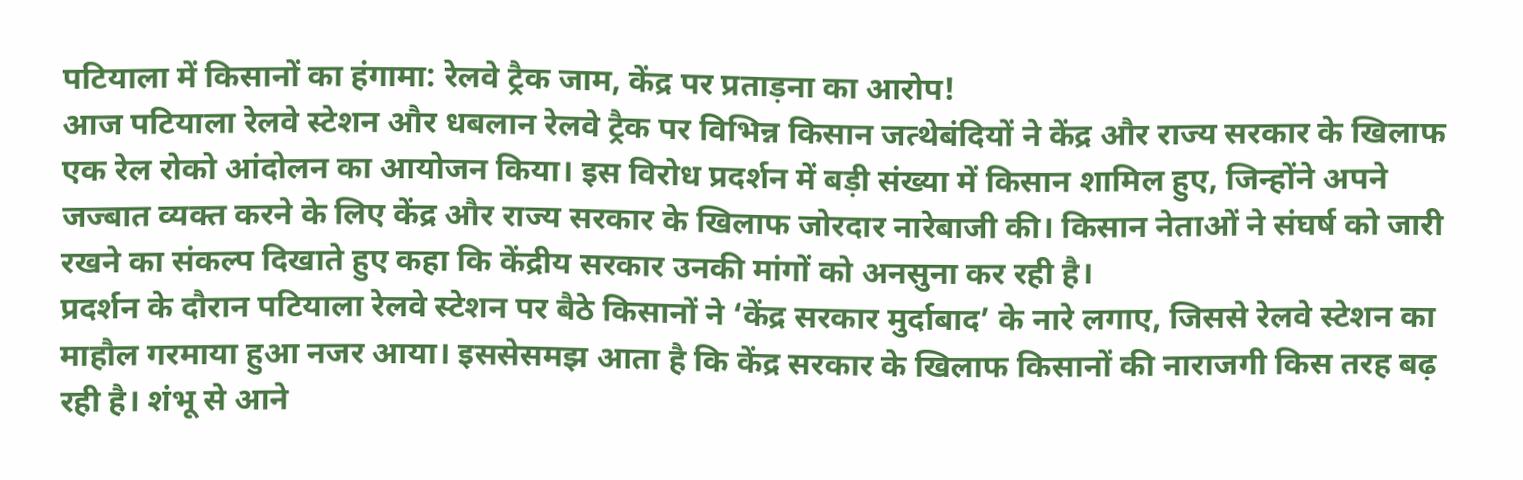पटियाला में किसानों का हंगामा: रेलवे ट्रैक जाम, केंद्र पर प्रताड़ना का आरोप!
आज पटियाला रेलवे स्टेशन और धबलान रेलवे ट्रैक पर विभिन्न किसान जत्थेबंदियों ने केंद्र और राज्य सरकार के खिलाफ एक रेल रोको आंदोलन का आयोजन किया। इस विरोध प्रदर्शन में बड़ी संख्या में किसान शामिल हुए, जिन्होंने अपने जज्बात व्यक्त करने के लिए केंद्र और राज्य सरकार के खिलाफ जोरदार नारेबाजी की। किसान नेताओं ने संघर्ष को जारी रखने का संकल्प दिखाते हुए कहा कि केंद्रीय सरकार उनकी मांगों को अनसुना कर रही है।
प्रदर्शन के दौरान पटियाला रेलवे स्टेशन पर बैठे किसानों ने ‘केंद्र सरकार मुर्दाबाद’ के नारे लगाए, जिससे रेलवे स्टेशन का माहौल गरमाया हुआ नजर आया। इससेसमझ आता है कि केंद्र सरकार के खिलाफ किसानों की नाराजगी किस तरह बढ़ रही है। शंभू से आने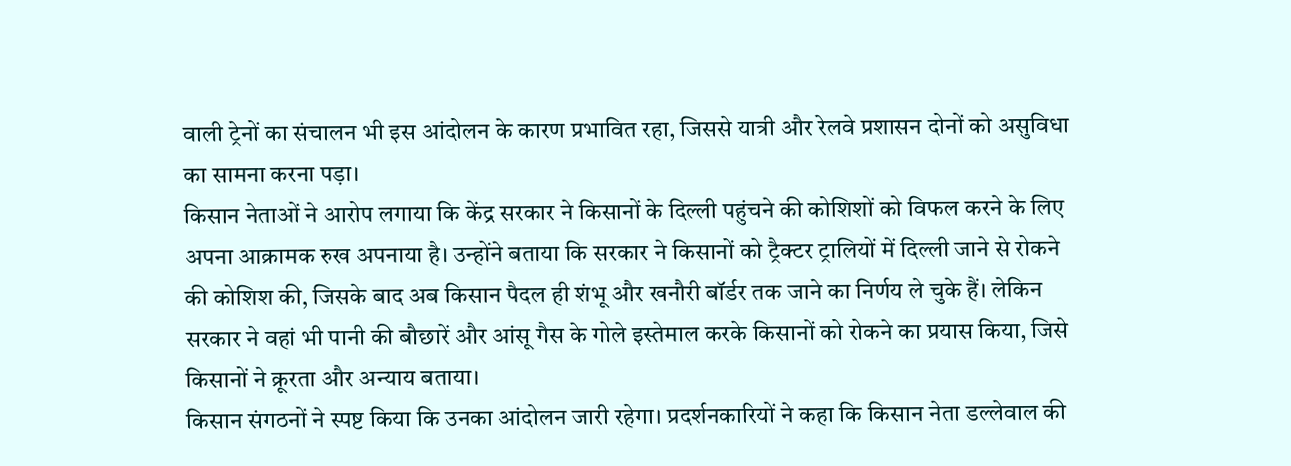वाली ट्रेनों का संचालन भी इस आंदोलन के कारण प्रभावित रहा, जिससे यात्री और रेलवे प्रशासन दोनों को असुविधा का सामना करना पड़ा।
किसान नेताओं ने आरोप लगाया कि केंद्र सरकार ने किसानों के दिल्ली पहुंचने की कोशिशों को विफल करने के लिए अपना आक्रामक रुख अपनाया है। उन्होंने बताया कि सरकार ने किसानों को ट्रैक्टर ट्रालियों में दिल्ली जाने से रोकने की कोशिश की, जिसके बाद अब किसान पैदल ही शंभू और खनौरी बॉर्डर तक जाने का निर्णय ले चुके हैं। लेकिन सरकार ने वहां भी पानी की बौछारें और आंसू गैस के गोले इस्तेमाल करके किसानों को रोकने का प्रयास किया, जिसे किसानों ने क्रूरता और अन्याय बताया।
किसान संगठनों ने स्पष्ट किया कि उनका आंदोलन जारी रहेगा। प्रदर्शनकारियों ने कहा कि किसान नेता डल्लेवाल की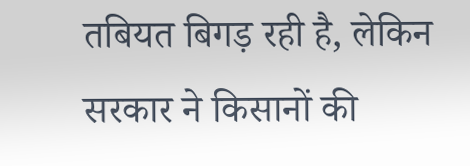तबियत बिगड़ रही है, लेकिन सरकार ने किसानों की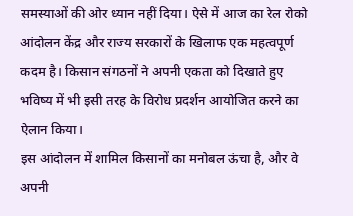समस्याओं की ओर ध्यान नहीं दिया। ऐसे में आज का रेल रोको आंदोलन केंद्र और राज्य सरकारों के खिलाफ एक महत्वपूर्ण कदम है। किसान संगठनों ने अपनी एकता को दिखाते हुए भविष्य में भी इसी तरह के विरोध प्रदर्शन आयोजित करने का ऐलान किया।
इस आंदोलन में शामिल किसानों का मनोबल ऊंचा है, और वे अपनी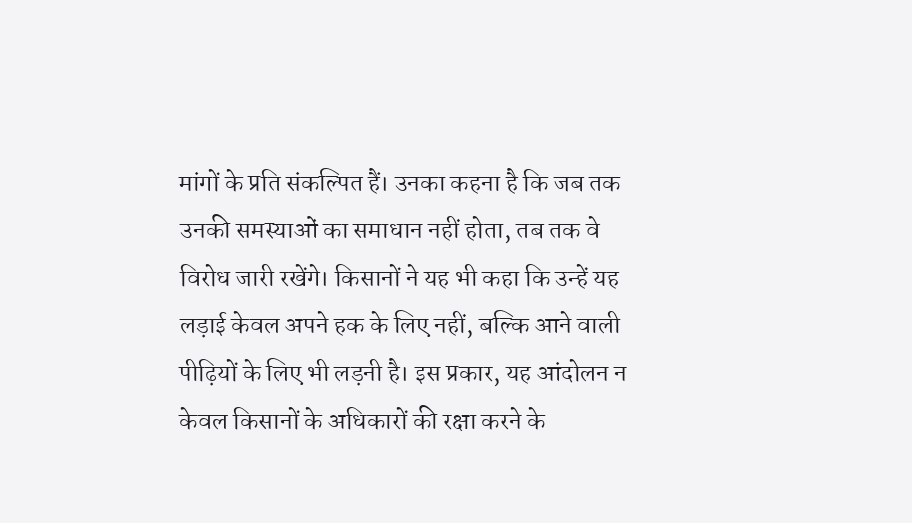मांगों के प्रति संकल्पित हैं। उनका कहना है कि जब तक उनकी समस्याओं का समाधान नहीं होता, तब तक वे विरोध जारी रखेंगे। किसानों ने यह भी कहा कि उन्हें यह लड़ाई केवल अपने हक के लिए नहीं, बल्कि आने वाली पीढ़ियों के लिए भी लड़नी है। इस प्रकार, यह आंदोलन न केवल किसानों के अधिकारों की रक्षा करने के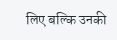लिए बल्कि उनकी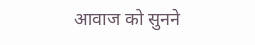आवाज को सुनने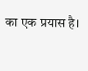का एक प्रयास है।